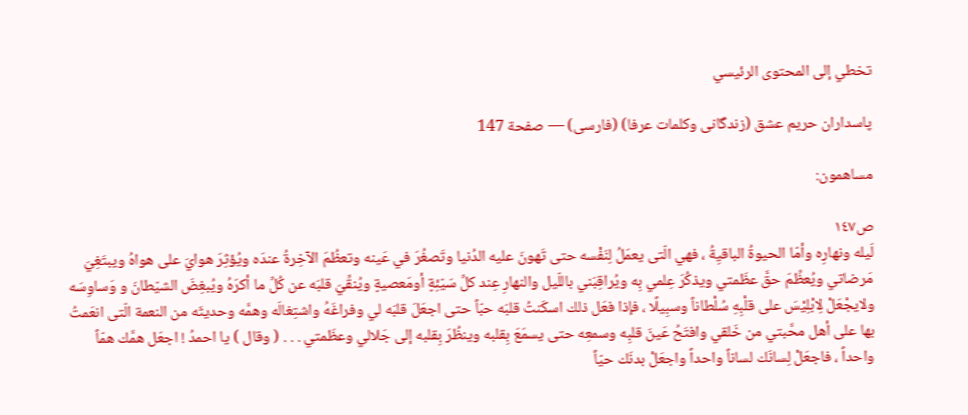تخطي إلى المحتوى الرئيسي

پاسداران حريم عشق (زندگانى وكلمات عرفا) (فارسى) — صفحة 147

مساهمون:

ص١٤٧
لَيله ونهارِه وأمّا الحيوةُ الباقيِةُ ، فهي الّتى يعمَلُ لِنَفْسه حتى تَهونَ عليه الدُنيا وتَصغُرَ في عَينه وتعظُمَ الآخِرةُ عندَه ويُؤثِرَ هوايَ على هواهُ ويبتَغِيَ مَرضاتي ويُعظِّمَ حقَّ عظَمتي ويذكُرَ عِلمي بِه ويُراقِبَني باللّيل والنهارِ عِند كلِّ سَيّئِةٍ أومَعصيةٍ ويُنقِّيَ قلبَه عن كُلِّ ما أكرَهُ ويُبغِضَ الشيّطانَ و وَساوِسَه ولايجْعَلْ لِابْلِيْسَ على قلْبِهِ سُلْطاناً وسبِيلًا ، فإذا فعَل ذلك اسكَنتُ قلبَه حبّاً حتى اجعَلَ قلبَه لي وفراغَهُ واشتِغالَه وهمَّه وحديثَه من النعمة الّتى انعَمتُ بها على أهل محَّبتي من خَلقي وافتَحُ عَينَ قلبِه وسمعِه حتى يسمَعَ بِقلبه وينظُرَ بِقلبه إلى جَلالي وعظَمتي . . . ( وقال ) يا احمدُ ! اجعَل همَّك همّاً واحداً ، فاجعَلْ لِسانَك لساناً واحداً واجعَلْ بدنَك حيّاً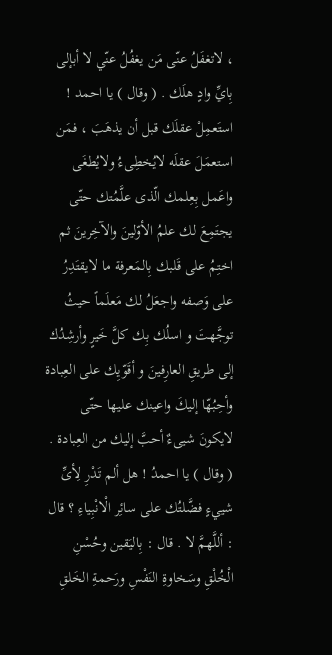، لاتغفَلُ عنّى مَن يغفُلُ عنّي لا أبإلى بِايِّ وادٍ هلَك . ( وقال ) يا احمد ! استَعمِلْ عقلَك قبل أن يذهَبَ ، فمَن استعمَلَ عقلَه لايُخطِىءُ ولايُطغَى واعَمل بِعِلمك الّذى علَّمُتك حتّى يجتَمِعَ لك علمُ الأوّلينَ والآخِرينَ ثم اختِمُ على قَلبك بِالمَعرفة ما لايقتَدِرُ على وَصفه واجعَلُ لك مَعلَماً حيثُ توجَّهتَ و اسلُك بِك كلَّ خَيرٍ وأرشِدُك إلى طريقِ العارِفينَ و أقَوّيِك على العِبادة وأحِبُهّا إليكَ واعينك عليها حتّى لايكونَ شيىءٌ أحبَّ إليك من العِبادة . ( وقال ) يا احمدُ ! هل ألم تَدْرِ لِأىِّ شييءٍ فضَّلتُك على سائِر الْانْبِياءِ ؟ قال : أللَّهمَّ لا . قال : بِاليَقين وحُسْنِ الْخُلْقِ وسَخاوةِ النَفْسِ ورَحمةِ الخَلقِ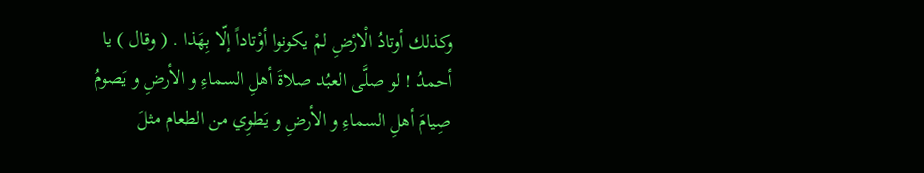وكذلك أوتادُ الْارْضِ لمْ يكونوا أوْتاداً إلّا بِهَذا . ( وقال ) يا أحمدُ ! لو صلَّى العبُد صلاةَ أهلِ السماءِ و الأرضِ و يَصومُ صِيامَ أهلِ السماءِ و الأرضِ و يَطوِي من الطعام مثلَ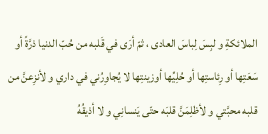الملائكةِ و لبِسَ لِباسَ العادى ، ثمّ أرَى في قَلبه من حُبّ الدنيا ذرَّةً أو سَعَتِها أو رِئاستِها أو حُلِيِّها أوزينتِها لا يُجاوِرُني في داري و لأنزِعنَّ من قلبه محبَّتي و لأظلِمَنَّ قلبَه حتّى يَنسانِي و لا أذيقُهُ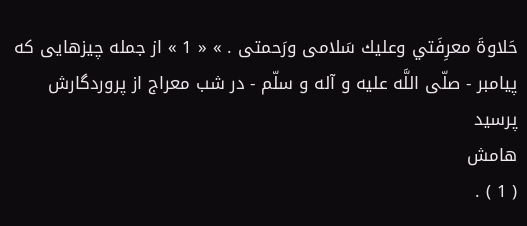حَلاوةَ معرِفَتي وعليك سَلامى ورَحمتى . » « 1 » از جمله چيزهايى كه پيامبر - صلّى اللَّه عليه و آله و سلّم - در شب معراج از پروردگارش پرسيد
هامش
( 1 ) .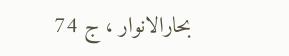بحارالانوار ، ج 74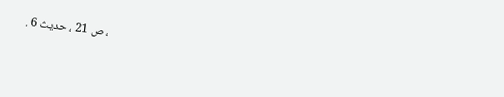، ص 21 ، حديث 6 .